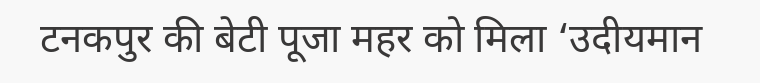टनकपुर की बेटी पूजा महर को मिला ‘उदीयमान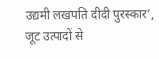उद्यमी लखपति दीदी पुरस्कार’, जूट उत्पादों से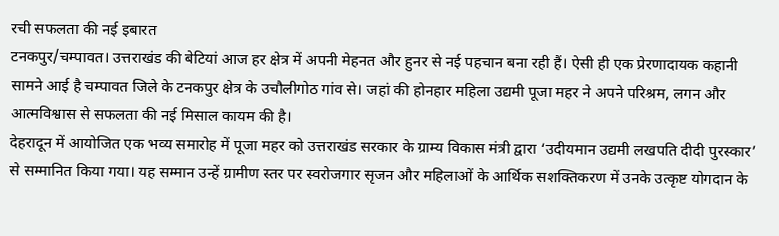रची सफलता की नई इबारत
टनकपुर/चम्पावत। उत्तराखंड की बेटियां आज हर क्षेत्र में अपनी मेहनत और हुनर से नई पहचान बना रही हैं। ऐसी ही एक प्रेरणादायक कहानी सामने आई है चम्पावत जिले के टनकपुर क्षेत्र के उचौलीगोठ गांव से। जहां की होनहार महिला उद्यमी पूजा महर ने अपने परिश्रम, लगन और आत्मविश्वास से सफलता की नई मिसाल कायम की है।
देहरादून में आयोजित एक भव्य समारोह में पूजा महर को उत्तराखंड सरकार के ग्राम्य विकास मंत्री द्वारा ‘उदीयमान उद्यमी लखपति दीदी पुरस्कार’ से सम्मानित किया गया। यह सम्मान उन्हें ग्रामीण स्तर पर स्वरोजगार सृजन और महिलाओं के आर्थिक सशक्तिकरण में उनके उत्कृष्ट योगदान के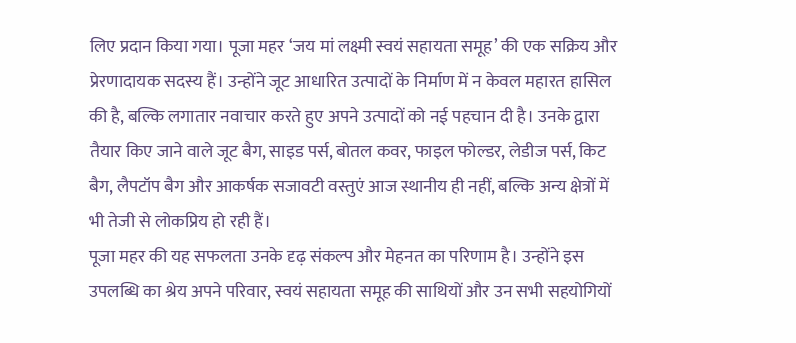लिए प्रदान किया गया। पूजा महर ‘जय मां लक्ष्मी स्वयं सहायता समूह’ की एक सक्रिय और प्रेरणादायक सदस्य हैं। उन्होंने जूट आधारित उत्पादों के निर्माण में न केवल महारत हासिल की है, बल्कि लगातार नवाचार करते हुए अपने उत्पादों को नई पहचान दी है। उनके द्वारा तैयार किए जाने वाले जूट बैग, साइड पर्स, बोतल कवर, फाइल फोल्डर, लेडीज पर्स, किट बैग, लैपटॉप बैग और आकर्षक सजावटी वस्तुएं आज स्थानीय ही नहीं, बल्कि अन्य क्षेत्रों में भी तेजी से लोकप्रिय हो रही हैं।
पूजा महर की यह सफलता उनके दृढ़ संकल्प और मेहनत का परिणाम है। उन्होंने इस उपलब्धि का श्रेय अपने परिवार, स्वयं सहायता समूह की साथियों और उन सभी सहयोगियों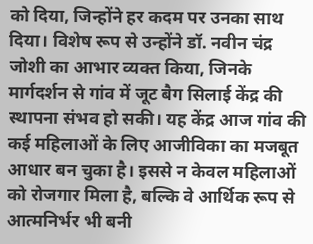को दिया, जिन्होंने हर कदम पर उनका साथ दिया। विशेष रूप से उन्होंने डॉ. नवीन चंद्र जोशी का आभार व्यक्त किया, जिनके मार्गदर्शन से गांव में जूट बैग सिलाई केंद्र की स्थापना संभव हो सकी। यह केंद्र आज गांव की कई महिलाओं के लिए आजीविका का मजबूत आधार बन चुका है। इससे न केवल महिलाओं को रोजगार मिला है, बल्कि वे आर्थिक रूप से आत्मनिर्भर भी बनी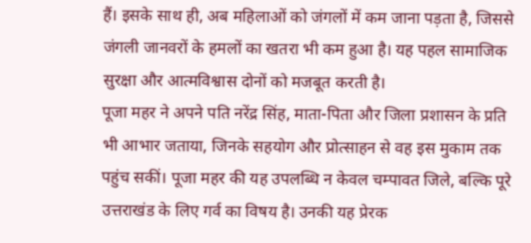हैं। इसके साथ ही, अब महिलाओं को जंगलों में कम जाना पड़ता है, जिससे जंगली जानवरों के हमलों का खतरा भी कम हुआ है। यह पहल सामाजिक सुरक्षा और आत्मविश्वास दोनों को मजबूत करती है।
पूजा महर ने अपने पति नरेंद्र सिंह, माता-पिता और जिला प्रशासन के प्रति भी आभार जताया, जिनके सहयोग और प्रोत्साहन से वह इस मुकाम तक पहुंच सकीं। पूजा महर की यह उपलब्धि न केवल चम्पावत जिले, बल्कि पूरे उत्तराखंड के लिए गर्व का विषय है। उनकी यह प्रेरक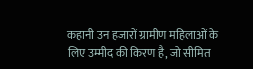कहानी उन हजारों ग्रामीण महिलाओं के लिए उम्मीद की किरण है, जो सीमित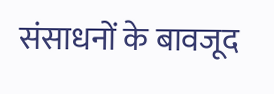संसाधनों के बावजूद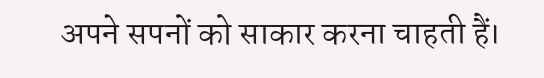अपने सपनों को साकार करना चाहती हैं।